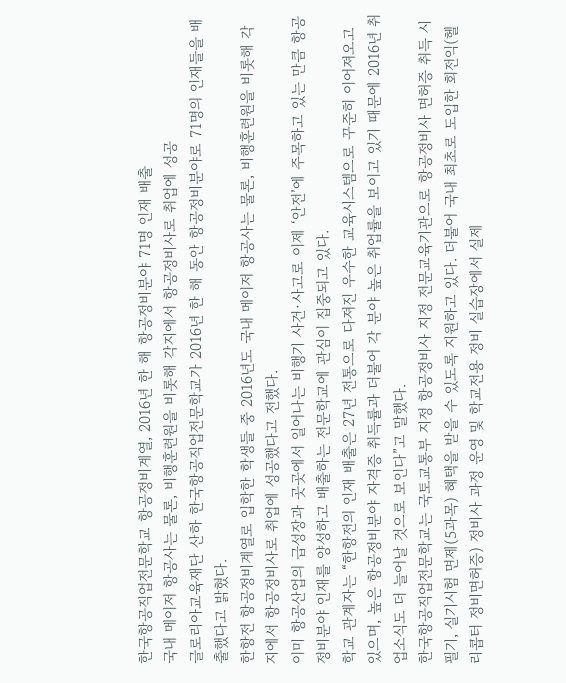한국항공직업전문학교 항공정비계열, 2016년 한 해 항공정비분야 71명 인재 배출
국내 메이저 항공사는 물론, 비행훈련원을 비롯해 각지에서 항공정비사로 취업에 성공
글로리아교육재단 산하 한국항공직업전문학교가 2016년 한 해 동안 항공정비분야로 71명의 인재들을 배출했다고 밝혔다.
한항전 항공정비계열로 입학한 학생들 중 2016년도 국내 메이저 항공사는 물론, 비행훈련원을 비롯해 각지에서 항공정비사로 취업에 성공했다고 전했다.
이미 항공산업의 급성장과 곳곳에서 일어나는 비행기 사건·사고로 이제 ‘안전’에 주목하고 있는 만큼 항공정비분야 인재를 양성하고 배출하는 전문학교에 관심이 집중되고 있다.
학교 관계자는 “한항전의 인재 배출은 27년 전통으로 다져진 우수한 교육시스템으로 꾸준히 이어져오고 있으며, 높은 항공정비분야 자격증 취득률과 더불어 각 분야 높은 취업률을 보이고 있기 때문에 2016년 취업소식도 더 늘어날 것으로 보인다”고 말했다.
한국항공직업전문학교는 국토교통부 지정 항공정비사 지정 전문교육기관으로 항공정비사 면허증 취득 시 필기, 실기시험 면제(5과목) 혜택을 받을 수 있도록 지원하고 있다. 더불어 국내 최초로 도입한 회전익(헬리콥터 정비면허증) 정비사 과정 운영 및 학교전용 정비 실습장에서 실제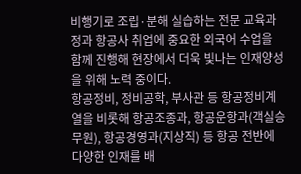비행기로 조립·분해 실습하는 전문 교육과정과 항공사 취업에 중요한 외국어 수업을 함께 진행해 현장에서 더욱 빛나는 인재양성을 위해 노력 중이다.
항공정비, 정비공학, 부사관 등 항공정비계열을 비롯해 항공조종과, 항공운항과(객실승무원), 항공경영과(지상직) 등 항공 전반에 다양한 인재를 배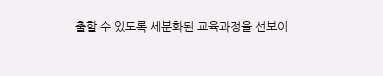출할 수 있도록 세분화된 교육과정을 선보이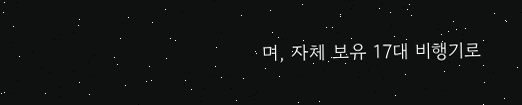며, 자체 보유 17대 비행기로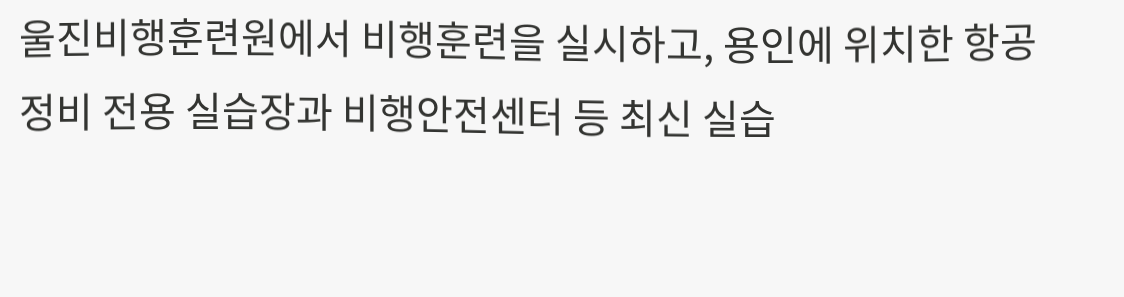울진비행훈련원에서 비행훈련을 실시하고, 용인에 위치한 항공정비 전용 실습장과 비행안전센터 등 최신 실습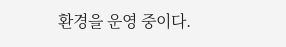환경을 운영 중이다.